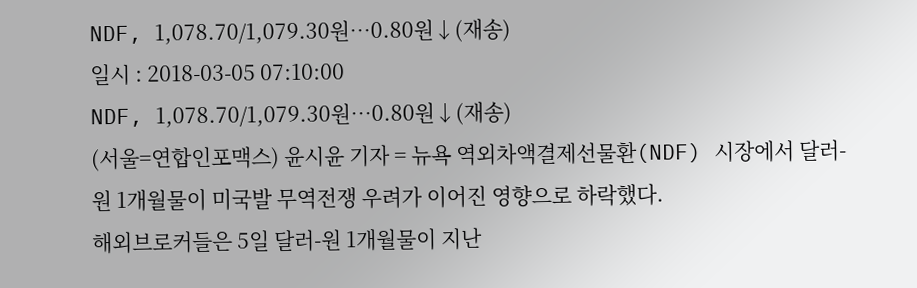NDF, 1,078.70/1,079.30원…0.80원↓(재송)
일시 : 2018-03-05 07:10:00
NDF, 1,078.70/1,079.30원…0.80원↓(재송)
(서울=연합인포맥스) 윤시윤 기자 = 뉴욕 역외차액결제선물환(NDF) 시장에서 달러-원 1개월물이 미국발 무역전쟁 우려가 이어진 영향으로 하락했다.
해외브로커들은 5일 달러-원 1개월물이 지난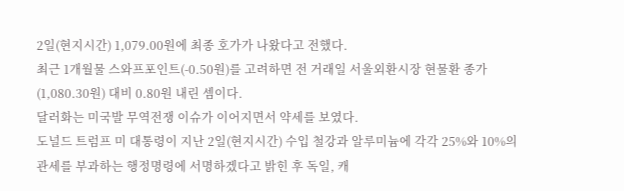2일(현지시간) 1,079.00원에 최종 호가가 나왔다고 전했다.
최근 1개월물 스와프포인트(-0.50원)를 고려하면 전 거래일 서울외환시장 현물환 종가(1,080.30원) 대비 0.80원 내린 셈이다.
달러화는 미국발 무역전쟁 이슈가 이어지면서 약세를 보였다.
도널드 트럼프 미 대통령이 지난 2일(현지시간) 수입 철강과 알루미늄에 각각 25%와 10%의 관세를 부과하는 행정명령에 서명하겠다고 밝힌 후 독일, 캐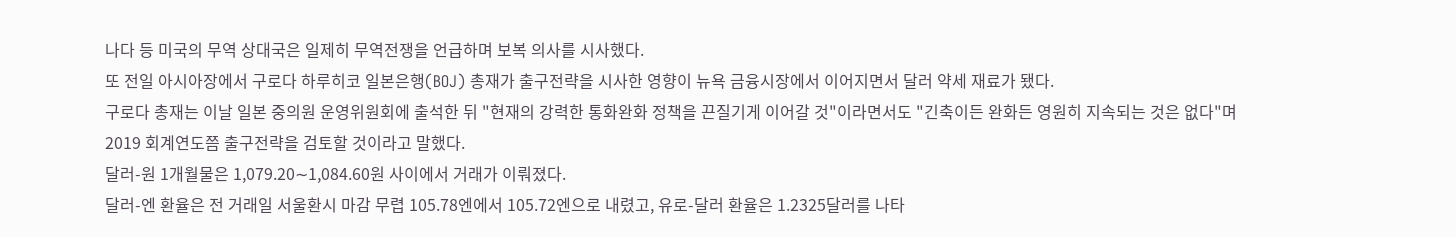나다 등 미국의 무역 상대국은 일제히 무역전쟁을 언급하며 보복 의사를 시사했다.
또 전일 아시아장에서 구로다 하루히코 일본은행(BOJ) 총재가 출구전략을 시사한 영향이 뉴욕 금융시장에서 이어지면서 달러 약세 재료가 됐다.
구로다 총재는 이날 일본 중의원 운영위원회에 출석한 뒤 "현재의 강력한 통화완화 정책을 끈질기게 이어갈 것"이라면서도 "긴축이든 완화든 영원히 지속되는 것은 없다"며 2019 회계연도쯤 출구전략을 검토할 것이라고 말했다.
달러-원 1개월물은 1,079.20∼1,084.60원 사이에서 거래가 이뤄졌다.
달러-엔 환율은 전 거래일 서울환시 마감 무렵 105.78엔에서 105.72엔으로 내렸고, 유로-달러 환율은 1.2325달러를 나타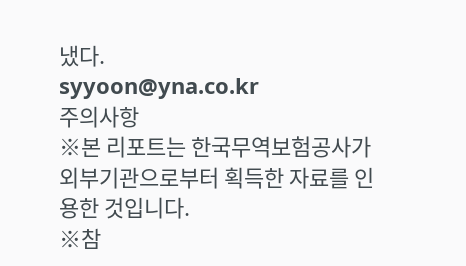냈다.
syyoon@yna.co.kr
주의사항
※본 리포트는 한국무역보험공사가 외부기관으로부터 획득한 자료를 인용한 것입니다.
※참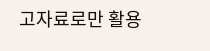고자료로만 활용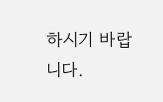하시기 바랍니다.